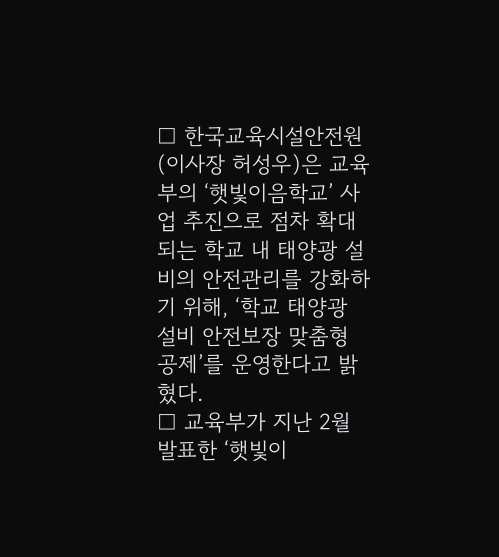□ 한국교육시설안전원(이사장 허성우)은 교육부의 ‘햇빛이음학교’ 사업 추진으로 점차 확대되는 학교 내 태양광 설비의 안전관리를 강화하기 위해, ‘학교 태양광 설비 안전보장 맞춤형 공제’를 운영한다고 밝혔다.
□ 교육부가 지난 2월 발표한 ‘햇빛이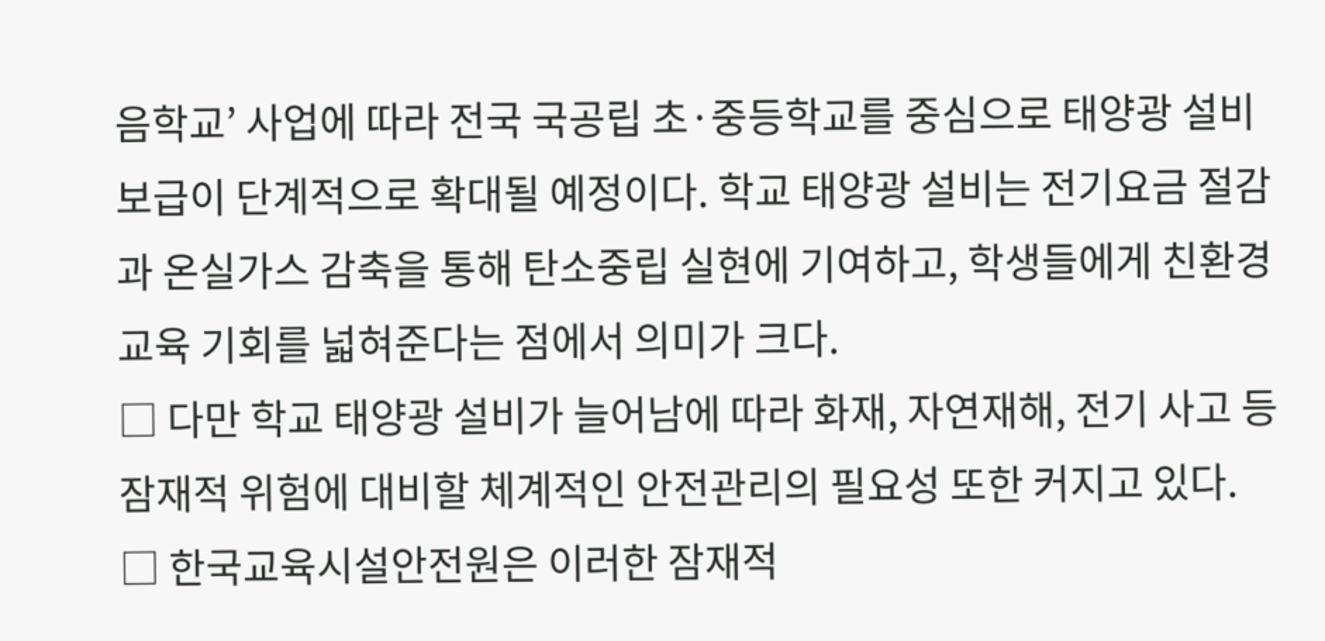음학교’ 사업에 따라 전국 국공립 초·중등학교를 중심으로 태양광 설비 보급이 단계적으로 확대될 예정이다. 학교 태양광 설비는 전기요금 절감과 온실가스 감축을 통해 탄소중립 실현에 기여하고, 학생들에게 친환경 교육 기회를 넓혀준다는 점에서 의미가 크다.
□ 다만 학교 태양광 설비가 늘어남에 따라 화재, 자연재해, 전기 사고 등 잠재적 위험에 대비할 체계적인 안전관리의 필요성 또한 커지고 있다.
□ 한국교육시설안전원은 이러한 잠재적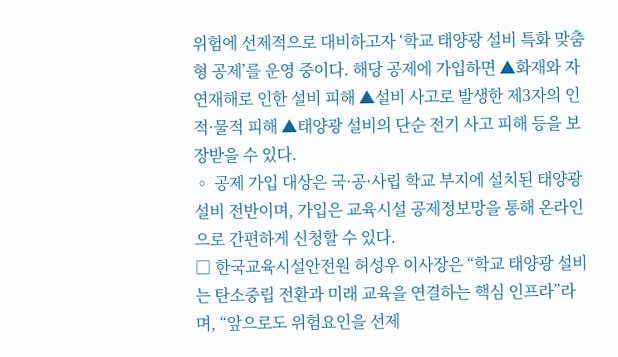위험에 선제적으로 대비하고자 ‘학교 태양광 설비 특화 맞춤형 공제’를 운영 중이다. 해당 공제에 가입하면 ▲화재와 자연재해로 인한 설비 피해 ▲설비 사고로 발생한 제3자의 인적·물적 피해 ▲태양광 설비의 단순 전기 사고 피해 등을 보장받을 수 있다.
◦ 공제 가입 대상은 국·공·사립 학교 부지에 설치된 태양광 설비 전반이며, 가입은 교육시설 공제정보망을 통해 온라인으로 간편하게 신청할 수 있다.
□ 한국교육시설안전원 허성우 이사장은 “학교 태양광 설비는 탄소중립 전환과 미래 교육을 연결하는 핵심 인프라”라며, “앞으로도 위험요인을 선제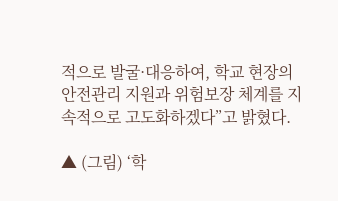적으로 발굴·대응하여, 학교 현장의 안전관리 지원과 위험보장 체계를 지속적으로 고도화하겠다”고 밝혔다.

▲ (그림) ‘학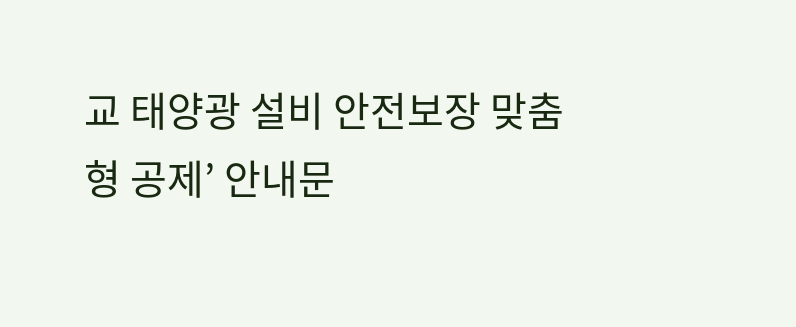교 태양광 설비 안전보장 맞춤형 공제’ 안내문